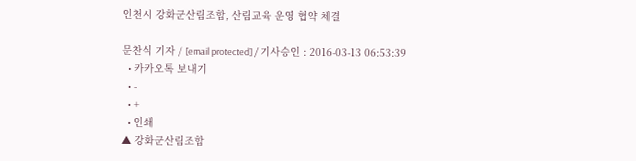인천시 강화군산림조합, 산림교육 운영 협약 체결

문찬식 기자 / [email protected] / 기사승인 : 2016-03-13 06:53:39
  • 카카오톡 보내기
  • -
  • +
  • 인쇄
▲ 강화군산림조합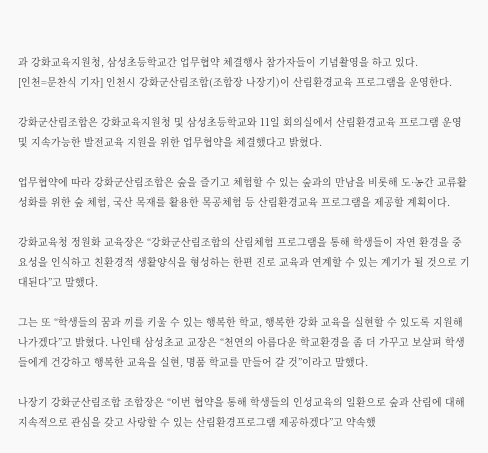과 강화교육지원청, 삼성초등학교간 업무협약 체결행사 참가자들이 기념촬영을 하고 있다.
[인천=문찬식 기자] 인천시 강화군산림조합(조합장 나장기)이 산림환경교육 프로그램을 운영한다.

강화군산림조합은 강화교육지원청 및 삼성초등학교와 11일 회의실에서 산림환경교육 프로그램 운영 및 지속가능한 발전교육 지원을 위한 업무협약을 체결했다고 밝혔다.

업무협약에 따라 강화군산림조합은 숲을 즐기고 체험할 수 있는 숲과의 만남을 비롯해 도·농간 교류활성화를 위한 숲 체험, 국산 목재를 활용한 목공체험 등 산림환경교육 프로그램을 제공할 계획이다.

강화교육청 정원화 교육장은 “강화군산림조합의 산림체험 프로그램을 통해 학생들이 자연 환경을 중요성을 인식하고 친환경적 생활양식을 형성하는 한편 진로 교육과 연계할 수 있는 계기가 될 것으로 기대된다”고 말했다.

그는 또 “학생들의 꿈과 끼를 키울 수 있는 행복한 학교, 행복한 강화 교육을 실현할 수 있도록 지원해 나가겠다”고 밝혔다. 나인태 삼성초교 교장은 “천연의 아름다운 학교환경을 좀 더 가꾸고 보살펴 학생들에게 건강하고 행복한 교육을 실현, 명품 학교를 만들어 갈 것”이라고 말했다.

나장기 강화군산림조합 조합장은 “이번 협약을 통해 학생들의 인성교육의 일환으로 숲과 산림에 대해 지속적으로 관심을 갖고 사랑할 수 있는 산림환경프로그램 제공하겠다”고 약속했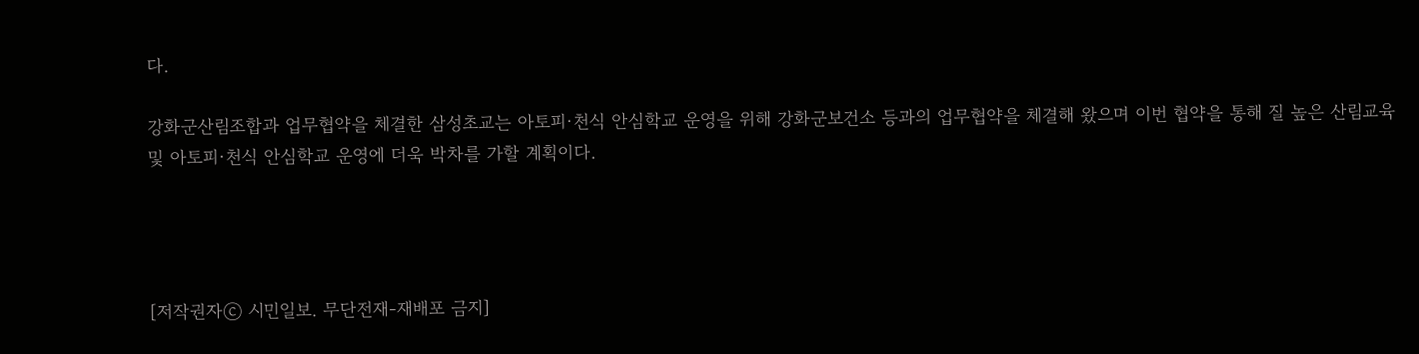다.

강화군산림조합과 업무협약을 체결한 삼성초교는 아토피·천식 안심학교 운영을 위해 강화군보건소 등과의 업무협약을 체결해 왔으며 이번 협약을 통해 질 높은 산림교육 및 아토피·천식 안심학교 운영에 더욱 박차를 가할 계획이다.




[저작권자ⓒ 시민일보. 무단전재-재배포 금지]